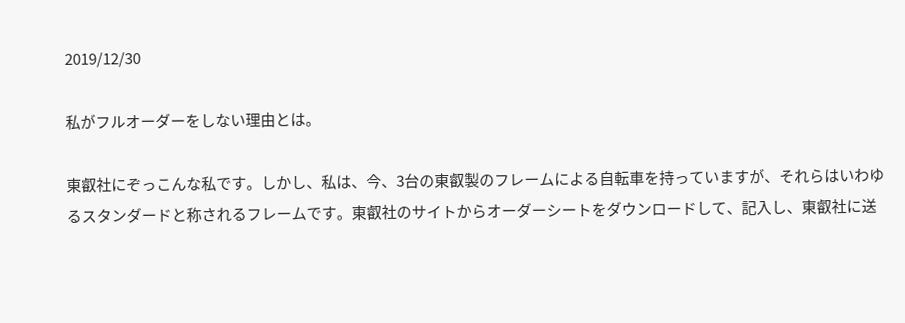2019/12/30

私がフルオーダーをしない理由とは。

東叡社にぞっこんな私です。しかし、私は、今、3台の東叡製のフレームによる自転車を持っていますが、それらはいわゆるスタンダードと称されるフレームです。東叡社のサイトからオーダーシートをダウンロードして、記入し、東叡社に送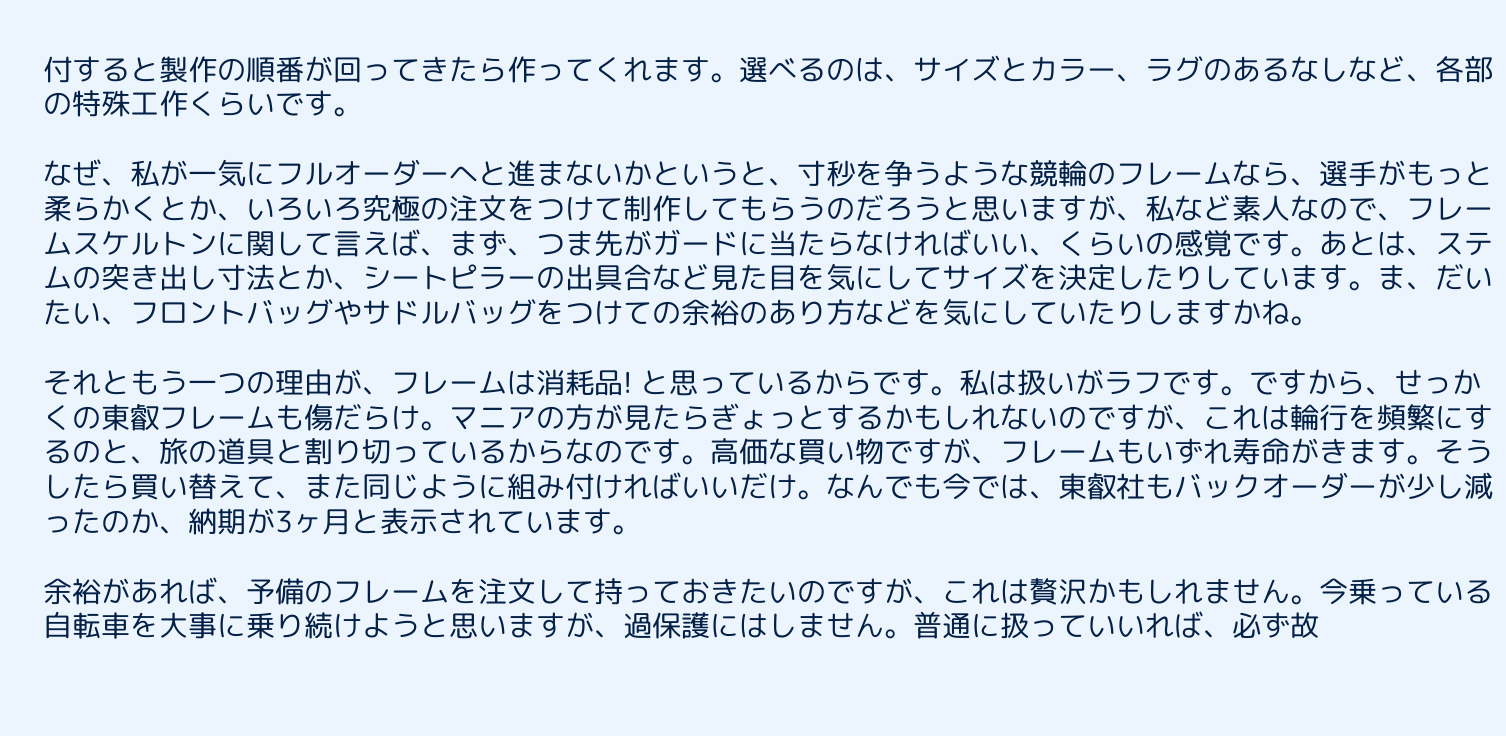付すると製作の順番が回ってきたら作ってくれます。選べるのは、サイズとカラー、ラグのあるなしなど、各部の特殊工作くらいです。

なぜ、私が一気にフルオーダーへと進まないかというと、寸秒を争うような競輪のフレームなら、選手がもっと柔らかくとか、いろいろ究極の注文をつけて制作してもらうのだろうと思いますが、私など素人なので、フレームスケルトンに関して言えば、まず、つま先がガードに当たらなければいい、くらいの感覚です。あとは、ステムの突き出し寸法とか、シートピラーの出具合など見た目を気にしてサイズを決定したりしています。ま、だいたい、フロントバッグやサドルバッグをつけての余裕のあり方などを気にしていたりしますかね。

それともう一つの理由が、フレームは消耗品! と思っているからです。私は扱いがラフです。ですから、せっかくの東叡フレームも傷だらけ。マニアの方が見たらぎょっとするかもしれないのですが、これは輪行を頻繁にするのと、旅の道具と割り切っているからなのです。高価な買い物ですが、フレームもいずれ寿命がきます。そうしたら買い替えて、また同じように組み付ければいいだけ。なんでも今では、東叡社もバックオーダーが少し減ったのか、納期が3ヶ月と表示されています。

余裕があれば、予備のフレームを注文して持っておきたいのですが、これは贅沢かもしれません。今乗っている自転車を大事に乗り続けようと思いますが、過保護にはしません。普通に扱っていいれば、必ず故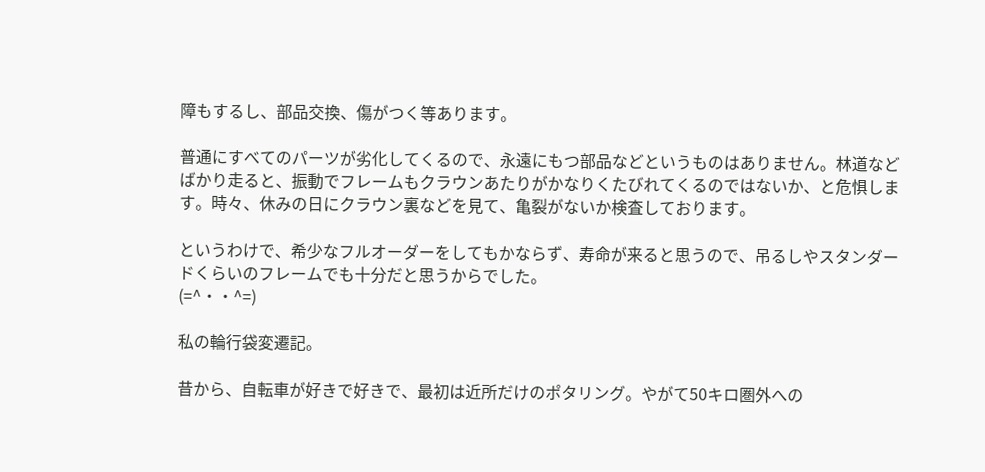障もするし、部品交換、傷がつく等あります。

普通にすべてのパーツが劣化してくるので、永遠にもつ部品などというものはありません。林道などばかり走ると、振動でフレームもクラウンあたりがかなりくたびれてくるのではないか、と危惧します。時々、休みの日にクラウン裏などを見て、亀裂がないか検査しております。

というわけで、希少なフルオーダーをしてもかならず、寿命が来ると思うので、吊るしやスタンダードくらいのフレームでも十分だと思うからでした。
(=^・・^=)

私の輪行袋変遷記。

昔から、自転車が好きで好きで、最初は近所だけのポタリング。やがて50キロ圏外への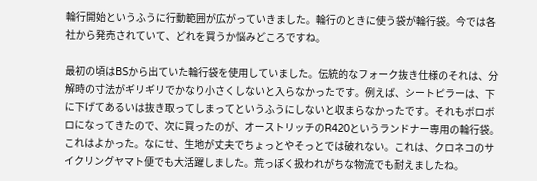輪行開始というふうに行動範囲が広がっていきました。輪行のときに使う袋が輪行袋。今では各社から発売されていて、どれを買うか悩みどころですね。

最初の頃はBSから出ていた輪行袋を使用していました。伝統的なフォーク抜き仕様のそれは、分解時の寸法がギリギリでかなり小さくしないと入らなかったです。例えば、シートピラーは、下に下げてあるいは抜き取ってしまってというふうにしないと収まらなかったです。それもボロボロになってきたので、次に買ったのが、オーストリッチのR420というランドナー専用の輪行袋。これはよかった。なにせ、生地が丈夫でちょっとやそっとでは破れない。これは、クロネコのサイクリングヤマト便でも大活躍しました。荒っぽく扱われがちな物流でも耐えましたね。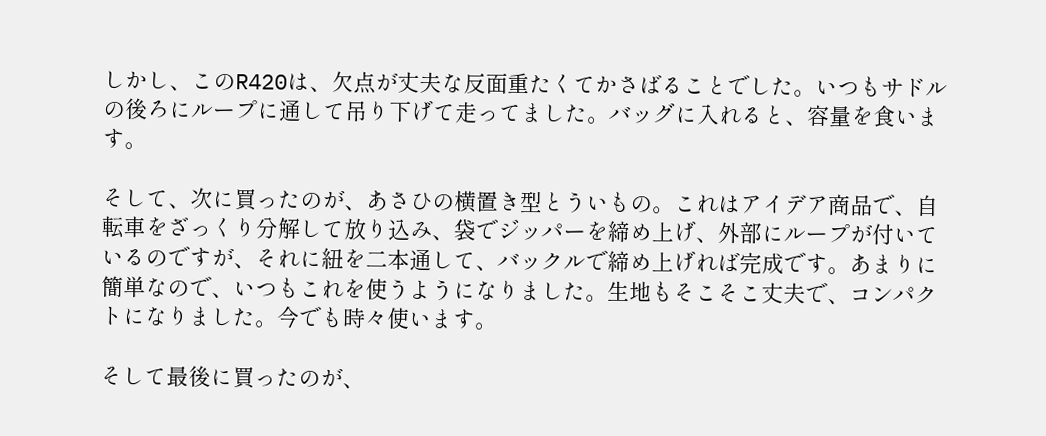しかし、このR420は、欠点が丈夫な反面重たくてかさばることでした。いつもサドルの後ろにループに通して吊り下げて走ってました。バッグに入れると、容量を食います。

そして、次に買ったのが、あさひの横置き型とういもの。これはアイデア商品で、自転車をざっくり分解して放り込み、袋でジッパーを締め上げ、外部にループが付いているのですが、それに紐を二本通して、バックルで締め上げれば完成です。あまりに簡単なので、いつもこれを使うようになりました。生地もそこそこ丈夫で、コンパクトになりました。今でも時々使います。

そして最後に買ったのが、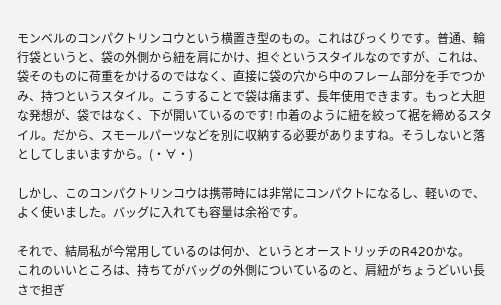モンベルのコンパクトリンコウという横置き型のもの。これはびっくりです。普通、輪行袋というと、袋の外側から紐を肩にかけ、担ぐというスタイルなのですが、これは、袋そのものに荷重をかけるのではなく、直接に袋の穴から中のフレーム部分を手でつかみ、持つというスタイル。こうすることで袋は痛まず、長年使用できます。もっと大胆な発想が、袋ではなく、下が開いているのです! 巾着のように紐を絞って裾を締めるスタイル。だから、スモールパーツなどを別に収納する必要がありますね。そうしないと落としてしまいますから。(・∀・)

しかし、このコンパクトリンコウは携帯時には非常にコンパクトになるし、軽いので、よく使いました。バッグに入れても容量は余裕です。

それで、結局私が今常用しているのは何か、というとオーストリッチのR420かな。
これのいいところは、持ちてがバッグの外側についているのと、肩紐がちょうどいい長さで担ぎ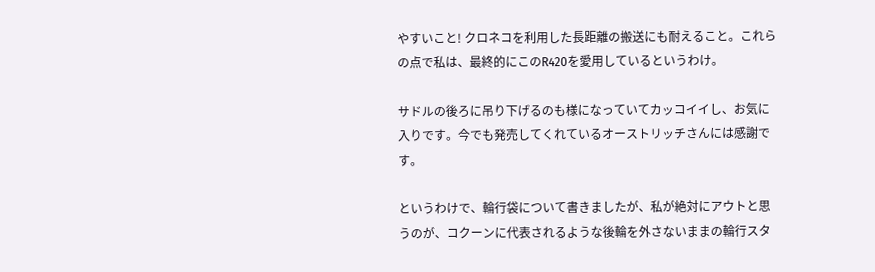やすいこと! クロネコを利用した長距離の搬送にも耐えること。これらの点で私は、最終的にこのR420を愛用しているというわけ。

サドルの後ろに吊り下げるのも様になっていてカッコイイし、お気に入りです。今でも発売してくれているオーストリッチさんには感謝です。

というわけで、輪行袋について書きましたが、私が絶対にアウトと思うのが、コクーンに代表されるような後輪を外さないままの輪行スタ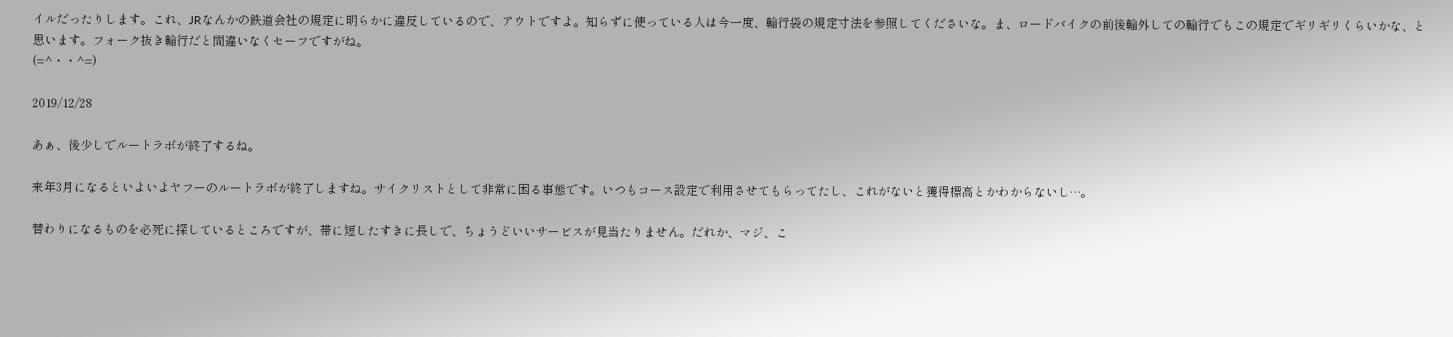イルだったりします。これ、JRなんかの鉄道会社の規定に明らかに違反しているので、アウトですよ。知らずに使っている人は今一度、輪行袋の規定寸法を参照してくださいな。ま、ロードバイクの前後輪外しての輪行でもこの規定でギリギリくらいかな、と思います。フォーク抜き輪行だと間違いなくセーフですがね。
(=^・・^=)

2019/12/28

あぁ、後少しでルートラボが終了するね。

来年3月になるといよいよヤフーのルートラボが終了しますね。サイクリストとして非常に困る事態です。いつもコース設定で利用させてもらってたし、これがないと獲得標高とかわからないし…。

替わりになるものを必死に探しているところですが、帯に短したすきに長しで、ちょうどいいサービスが見当たりません。だれか、マジ、こ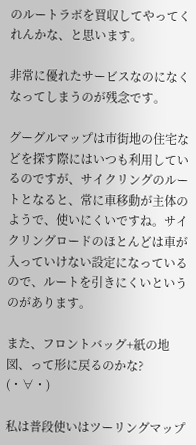のルートラボを買収してやってくれんかな、と思います。

非常に優れたサービスなのになくなってしまうのが残念です。

グーグルマップは市街地の住宅などを探す際にはいつも利用しているのですが、サイクリングのルートとなると、常に車移動が主体のようで、使いにくいですね。サイクリングロードのほとんどは車が入っていけない設定になっているので、ルートを引きにくいというのがあります。

また、フロントバッグ+紙の地図、って形に戻るのかな? (・∀・)

私は普段使いはツーリングマップ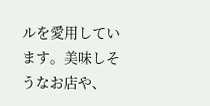ルを愛用しています。美味しそうなお店や、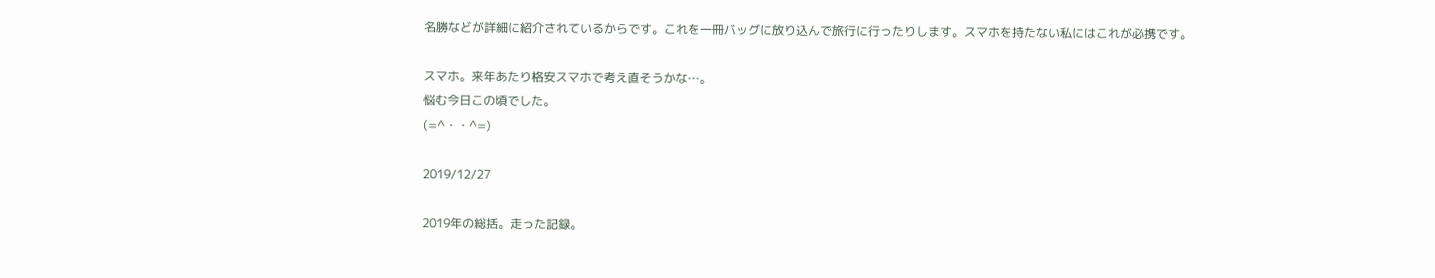名勝などが詳細に紹介されているからです。これを一冊バッグに放り込んで旅行に行ったりします。スマホを持たない私にはこれが必携です。

スマホ。来年あたり格安スマホで考え直そうかな…。
悩む今日この頃でした。
(=^・・^=)

2019/12/27

2019年の総括。走った記録。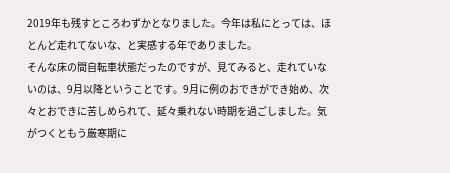2019年も残すところわずかとなりました。今年は私にとっては、ほとんど走れてないな、と実感する年でありました。
そんな床の間自転車状態だったのですが、見てみると、走れていないのは、9月以降ということです。9月に例のおできができ始め、次々とおできに苦しめられて、延々乗れない時期を過ごしました。気がつくともう厳寒期に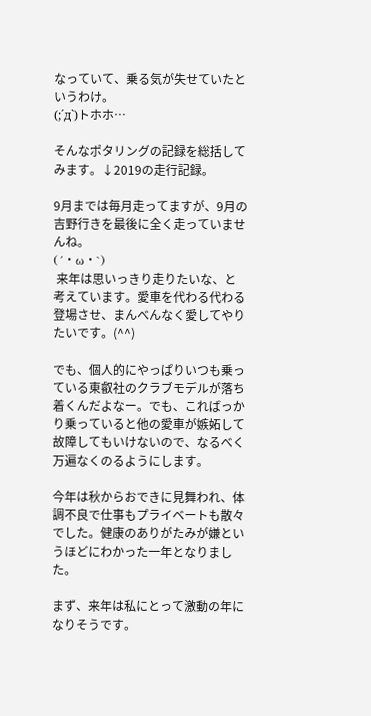なっていて、乗る気が失せていたというわけ。
(;´д`)トホホ…

そんなポタリングの記録を総括してみます。↓2019の走行記録。

9月までは毎月走ってますが、9月の吉野行きを最後に全く走っていませんね。
(´・ω・`)
 来年は思いっきり走りたいな、と考えています。愛車を代わる代わる登場させ、まんべんなく愛してやりたいです。(^^)

でも、個人的にやっぱりいつも乗っている東叡社のクラブモデルが落ち着くんだよなー。でも、こればっかり乗っていると他の愛車が嫉妬して故障してもいけないので、なるべく万遍なくのるようにします。

今年は秋からおできに見舞われ、体調不良で仕事もプライベートも散々でした。健康のありがたみが嫌というほどにわかった一年となりました。

まず、来年は私にとって激動の年になりそうです。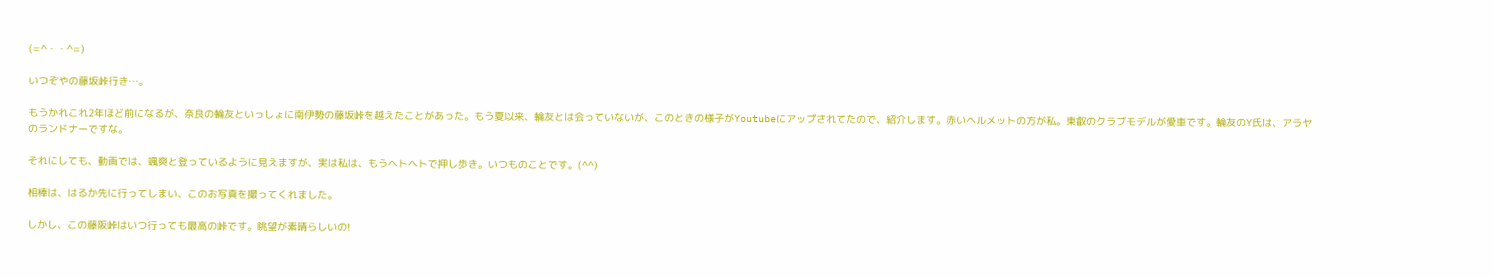(=^・・^=)

いつぞやの藤坂峠行き…。

もうかれこれ2年ほど前になるが、奈良の輪友といっしょに南伊勢の藤坂峠を越えたことがあった。もう夏以来、輪友とは会っていないが、このときの様子がYoutubeにアップされてたので、紹介します。赤いヘルメットの方が私。東叡のクラブモデルが愛車です。輪友のY氏は、アラヤのランドナーですな。

それにしても、動画では、颯爽と登っているように見えますが、実は私は、もうヘトヘトで押し歩き。いつものことです。(^^)

相棒は、はるか先に行ってしまい、このお写真を撮ってくれました。

しかし、この藤阪峠はいつ行っても最高の峠です。眺望が素晴らしいの!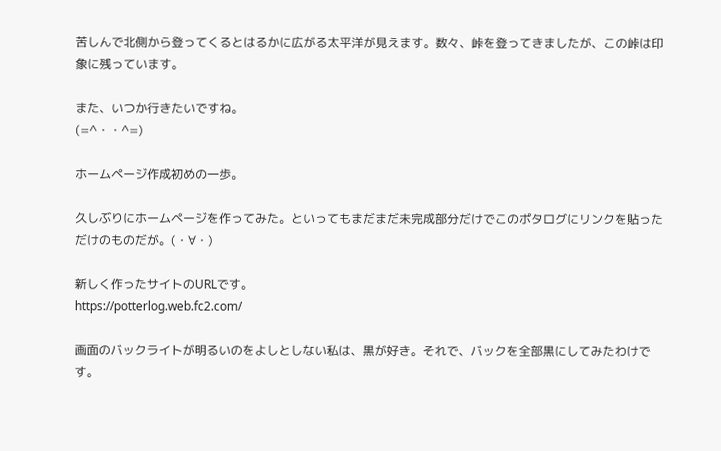苦しんで北側から登ってくるとはるかに広がる太平洋が見えます。数々、峠を登ってきましたが、この峠は印象に残っています。

また、いつか行きたいですね。
(=^・・^=)

ホームページ作成初めの一歩。

久しぶりにホームページを作ってみた。といってもまだまだ未完成部分だけでこのポタログにリンクを貼っただけのものだが。(・∀・)

新しく作ったサイトのURLです。
https://potterlog.web.fc2.com/

画面のバックライトが明るいのをよしとしない私は、黒が好き。それで、バックを全部黒にしてみたわけです。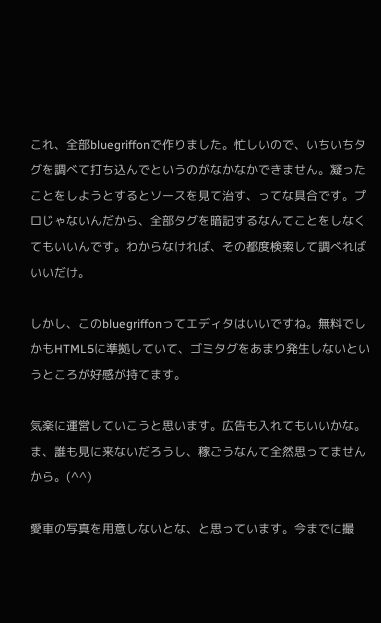これ、全部bluegriffonで作りました。忙しいので、いちいちタグを調べて打ち込んでというのがなかなかできません。凝ったことをしようとするとソースを見て治す、ってな具合です。プロじゃないんだから、全部タグを暗記するなんてことをしなくてもいいんです。わからなければ、その都度検索して調べればいいだけ。

しかし、このbluegriffonってエディタはいいですね。無料でしかもHTML5に準拠していて、ゴミタグをあまり発生しないというところが好感が持てます。

気楽に運営していこうと思います。広告も入れてもいいかな。ま、誰も見に来ないだろうし、稼ごうなんて全然思ってませんから。(^^)

愛車の写真を用意しないとな、と思っています。今までに撮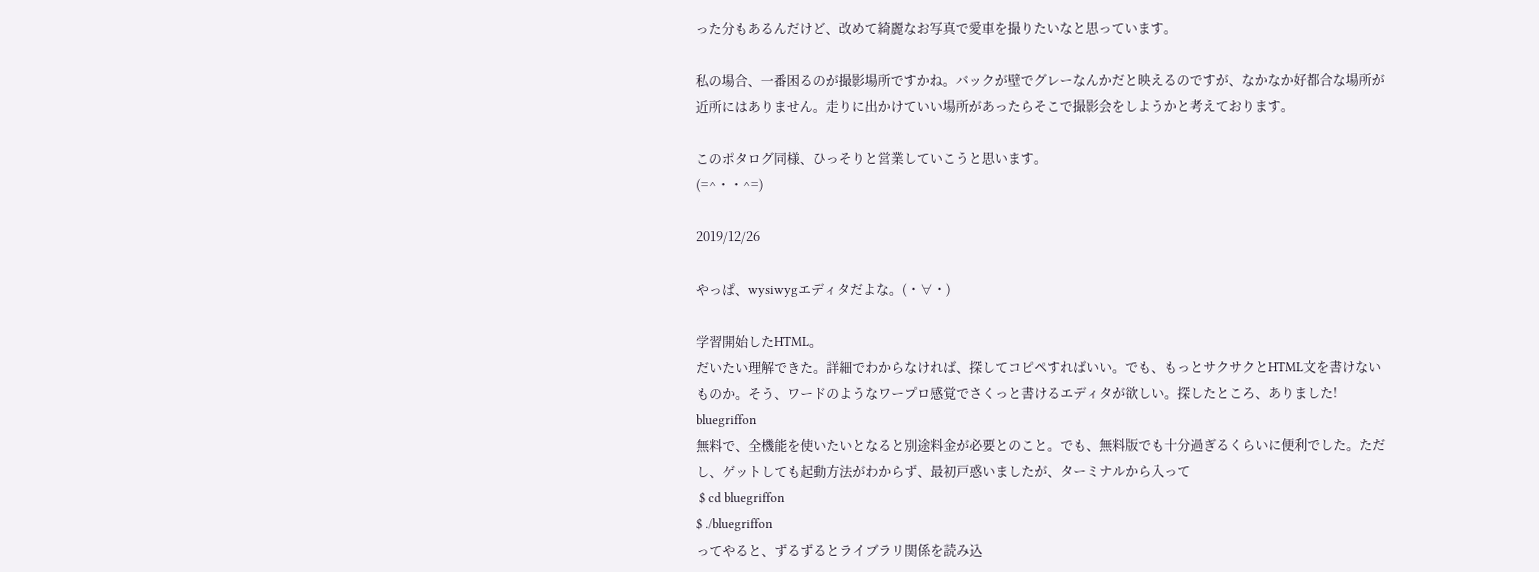った分もあるんだけど、改めて綺麗なお写真で愛車を撮りたいなと思っています。

私の場合、一番困るのが撮影場所ですかね。バックが壁でグレーなんかだと映えるのですが、なかなか好都合な場所が近所にはありません。走りに出かけていい場所があったらそこで撮影会をしようかと考えております。

このポタログ同様、ひっそりと営業していこうと思います。
(=^・・^=)

2019/12/26

やっぱ、wysiwygエディタだよな。(・∀・)

学習開始したHTML。
だいたい理解できた。詳細でわからなければ、探してコピペすればいい。でも、もっとサクサクとHTML文を書けないものか。そう、ワードのようなワープロ感覚でさくっと書けるエディタが欲しい。探したところ、ありました!
bluegriffon
無料で、全機能を使いたいとなると別途料金が必要とのこと。でも、無料版でも十分過ぎるくらいに便利でした。ただし、ゲットしても起動方法がわからず、最初戸惑いましたが、ターミナルから入って
 $ cd bluegriffon
$ ./bluegriffon
ってやると、ずるずるとライブラリ関係を読み込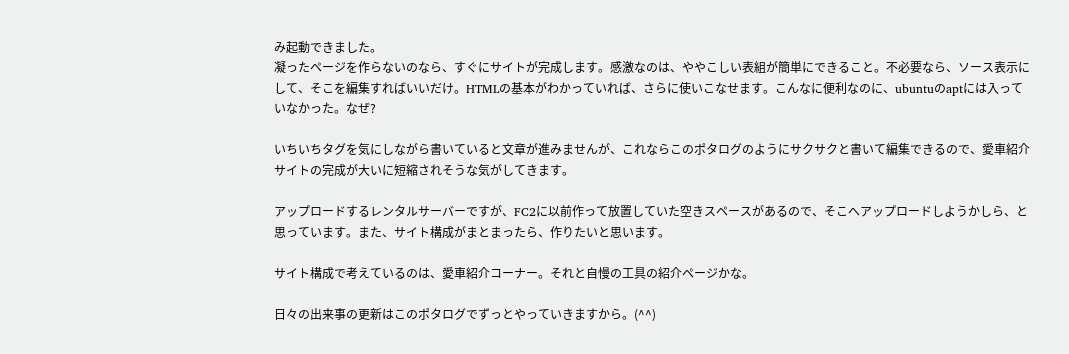み起動できました。
凝ったページを作らないのなら、すぐにサイトが完成します。感激なのは、ややこしい表組が簡単にできること。不必要なら、ソース表示にして、そこを編集すればいいだけ。HTMLの基本がわかっていれば、さらに使いこなせます。こんなに便利なのに、ubuntuのaptには入っていなかった。なぜ?

いちいちタグを気にしながら書いていると文章が進みませんが、これならこのポタログのようにサクサクと書いて編集できるので、愛車紹介サイトの完成が大いに短縮されそうな気がしてきます。

アップロードするレンタルサーバーですが、FC2に以前作って放置していた空きスペースがあるので、そこへアップロードしようかしら、と思っています。また、サイト構成がまとまったら、作りたいと思います。

サイト構成で考えているのは、愛車紹介コーナー。それと自慢の工具の紹介ページかな。

日々の出来事の更新はこのポタログでずっとやっていきますから。(^^)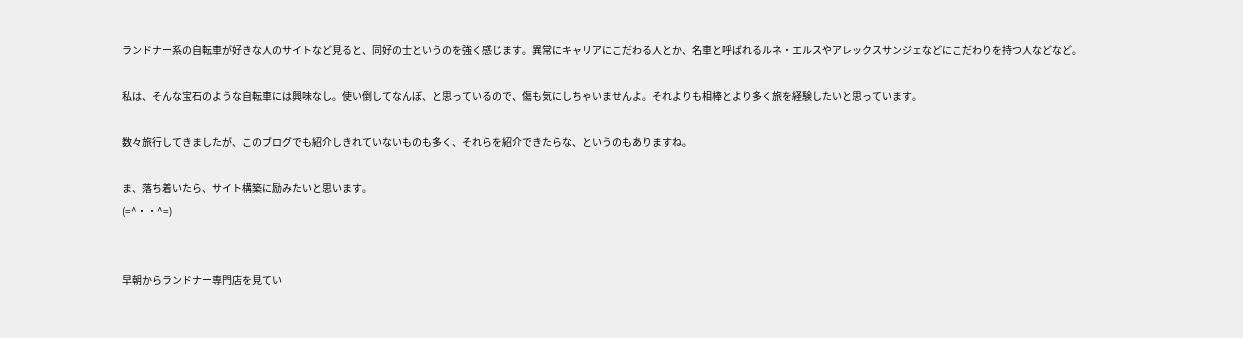ランドナー系の自転車が好きな人のサイトなど見ると、同好の士というのを強く感じます。異常にキャリアにこだわる人とか、名車と呼ばれるルネ・エルスやアレックスサンジェなどにこだわりを持つ人などなど。

私は、そんな宝石のような自転車には興味なし。使い倒してなんぼ、と思っているので、傷も気にしちゃいませんよ。それよりも相棒とより多く旅を経験したいと思っています。

数々旅行してきましたが、このブログでも紹介しきれていないものも多く、それらを紹介できたらな、というのもありますね。

ま、落ち着いたら、サイト構築に励みたいと思います。
(=^・・^=)


早朝からランドナー専門店を見てい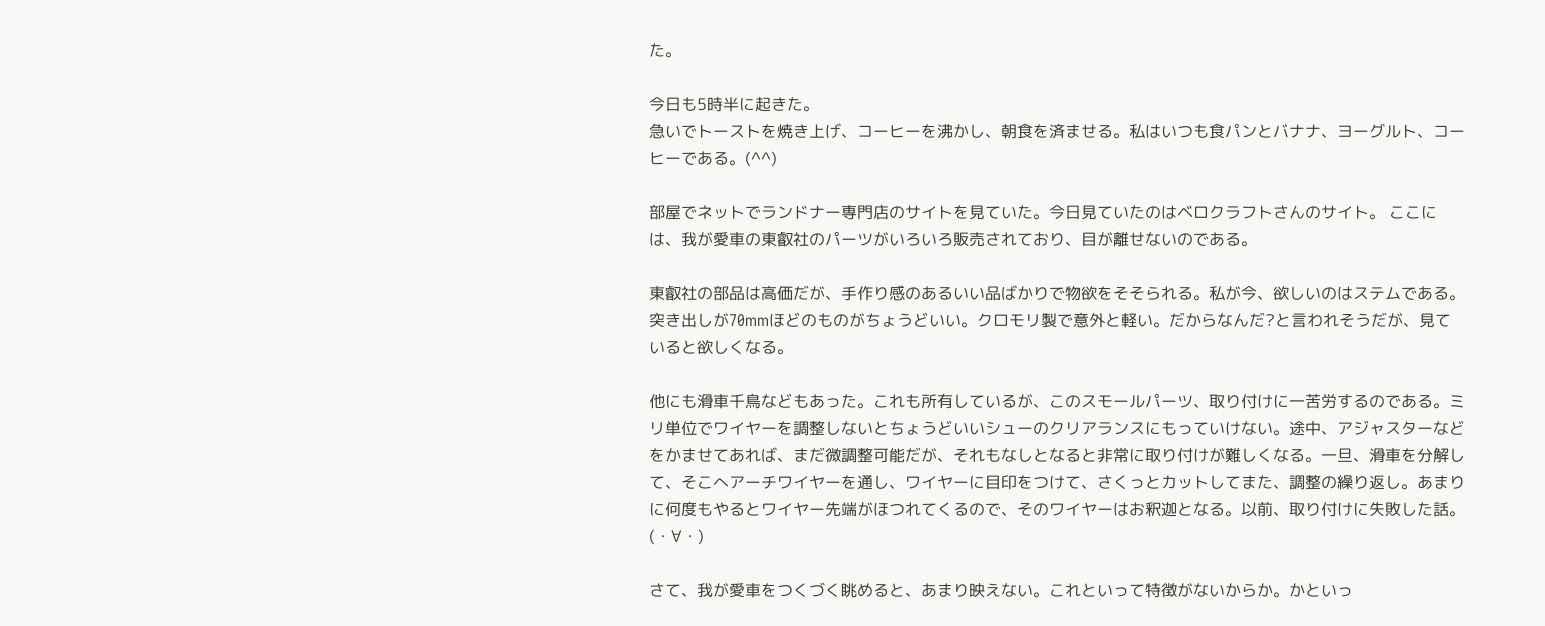た。

今日も5時半に起きた。
急いでトーストを焼き上げ、コーヒーを沸かし、朝食を済ませる。私はいつも食パンとバナナ、ヨーグルト、コーヒーである。(^^)

部屋でネットでランドナー専門店のサイトを見ていた。今日見ていたのはベロクラフトさんのサイト。 ここには、我が愛車の東叡社のパーツがいろいろ販売されており、目が離せないのである。

東叡社の部品は高価だが、手作り感のあるいい品ばかりで物欲をそそられる。私が今、欲しいのはステムである。突き出しが70mmほどのものがちょうどいい。クロモリ製で意外と軽い。だからなんだ?と言われそうだが、見ていると欲しくなる。

他にも滑車千鳥などもあった。これも所有しているが、このスモールパーツ、取り付けに一苦労するのである。ミリ単位でワイヤーを調整しないとちょうどいいシューのクリアランスにもっていけない。途中、アジャスターなどをかませてあれば、まだ微調整可能だが、それもなしとなると非常に取り付けが難しくなる。一旦、滑車を分解して、そこへアーチワイヤーを通し、ワイヤーに目印をつけて、さくっとカットしてまた、調整の繰り返し。あまりに何度もやるとワイヤー先端がほつれてくるので、そのワイヤーはお釈迦となる。以前、取り付けに失敗した話。(・∀・)

さて、我が愛車をつくづく眺めると、あまり映えない。これといって特徴がないからか。かといっ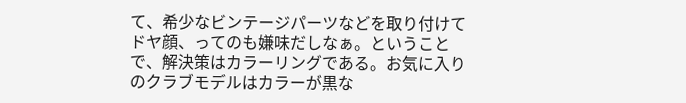て、希少なビンテージパーツなどを取り付けてドヤ顔、ってのも嫌味だしなぁ。ということで、解決策はカラーリングである。お気に入りのクラブモデルはカラーが黒な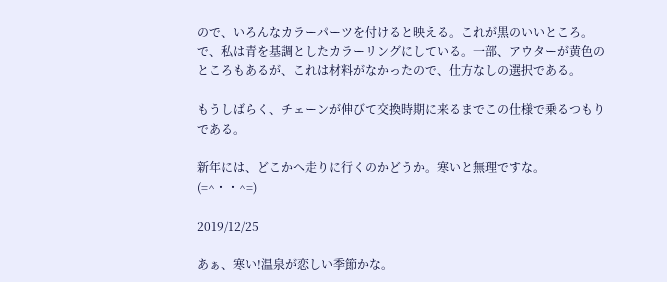ので、いろんなカラーパーツを付けると映える。これが黒のいいところ。で、私は青を基調としたカラーリングにしている。一部、アウターが黄色のところもあるが、これは材料がなかったので、仕方なしの選択である。

もうしばらく、チェーンが伸びて交換時期に来るまでこの仕様で乗るつもりである。

新年には、どこかへ走りに行くのかどうか。寒いと無理ですな。
(=^・・^=)

2019/12/25

あぁ、寒い!温泉が恋しい季節かな。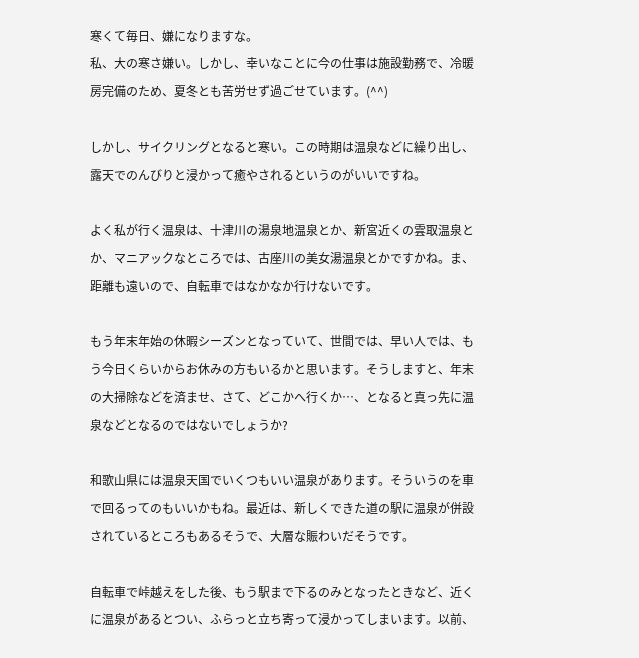寒くて毎日、嫌になりますな。
私、大の寒さ嫌い。しかし、幸いなことに今の仕事は施設勤務で、冷暖房完備のため、夏冬とも苦労せず過ごせています。(^^)

しかし、サイクリングとなると寒い。この時期は温泉などに繰り出し、露天でのんびりと浸かって癒やされるというのがいいですね。

よく私が行く温泉は、十津川の湯泉地温泉とか、新宮近くの雲取温泉とか、マニアックなところでは、古座川の美女湯温泉とかですかね。ま、距離も遠いので、自転車ではなかなか行けないです。

もう年末年始の休暇シーズンとなっていて、世間では、早い人では、もう今日くらいからお休みの方もいるかと思います。そうしますと、年末の大掃除などを済ませ、さて、どこかへ行くか…、となると真っ先に温泉などとなるのではないでしょうか?

和歌山県には温泉天国でいくつもいい温泉があります。そういうのを車で回るってのもいいかもね。最近は、新しくできた道の駅に温泉が併設されているところもあるそうで、大層な賑わいだそうです。

自転車で峠越えをした後、もう駅まで下るのみとなったときなど、近くに温泉があるとつい、ふらっと立ち寄って浸かってしまいます。以前、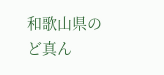和歌山県のど真ん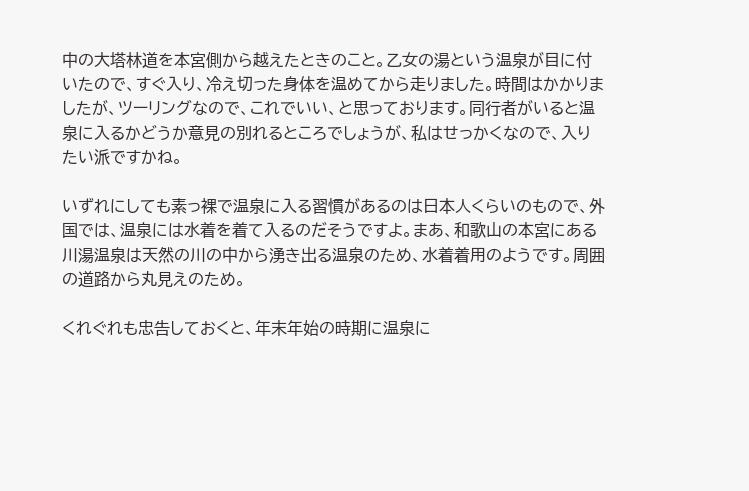中の大塔林道を本宮側から越えたときのこと。乙女の湯という温泉が目に付いたので、すぐ入り、冷え切った身体を温めてから走りました。時間はかかりましたが、ツーリングなので、これでいい、と思っております。同行者がいると温泉に入るかどうか意見の別れるところでしょうが、私はせっかくなので、入りたい派ですかね。

いずれにしても素っ裸で温泉に入る習慣があるのは日本人くらいのもので、外国では、温泉には水着を着て入るのだそうですよ。まあ、和歌山の本宮にある川湯温泉は天然の川の中から湧き出る温泉のため、水着着用のようです。周囲の道路から丸見えのため。

くれぐれも忠告しておくと、年末年始の時期に温泉に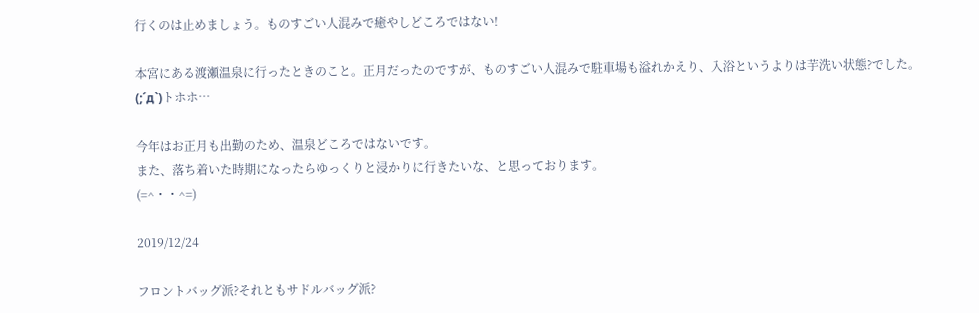行くのは止めましょう。ものすごい人混みで癒やしどころではない!

本宮にある渡瀬温泉に行ったときのこと。正月だったのですが、ものすごい人混みで駐車場も溢れかえり、入浴というよりは芋洗い状態?でした。(;´д`)トホホ…

今年はお正月も出勤のため、温泉どころではないです。
また、落ち着いた時期になったらゆっくりと浸かりに行きたいな、と思っております。
(=^・・^=)

2019/12/24

フロントバッグ派?それともサドルバッグ派?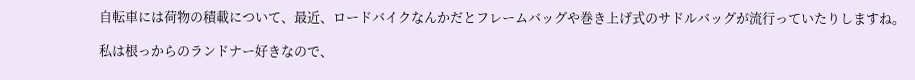自転車には荷物の積載について、最近、ロードバイクなんかだとフレームバッグや巻き上げ式のサドルバッグが流行っていたりしますね。

私は根っからのランドナー好きなので、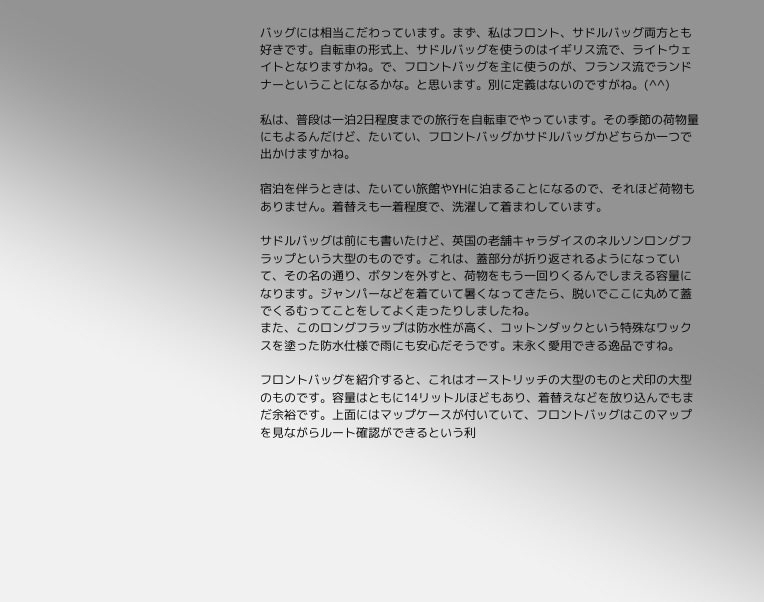バッグには相当こだわっています。まず、私はフロント、サドルバッグ両方とも好きです。自転車の形式上、サドルバッグを使うのはイギリス流で、ライトウェイトとなりますかね。で、フロントバッグを主に使うのが、フランス流でランドナーということになるかな。と思います。別に定義はないのですがね。(^^)

私は、普段は一泊2日程度までの旅行を自転車でやっています。その季節の荷物量にもよるんだけど、たいてい、フロントバッグかサドルバッグかどちらか一つで出かけますかね。

宿泊を伴うときは、たいてい旅館やYHに泊まることになるので、それほど荷物もありません。着替えも一着程度で、洗濯して着まわしています。

サドルバッグは前にも書いたけど、英国の老舗キャラダイスのネルソンロングフラップという大型のものです。これは、蓋部分が折り返されるようになっていて、その名の通り、ボタンを外すと、荷物をもう一回りくるんでしまえる容量になります。ジャンパーなどを着ていて暑くなってきたら、脱いでここに丸めて蓋でくるむってことをしてよく走ったりしましたね。
また、このロングフラップは防水性が高く、コットンダックという特殊なワックスを塗った防水仕様で雨にも安心だそうです。末永く愛用できる逸品ですね。

フロントバッグを紹介すると、これはオーストリッチの大型のものと犬印の大型のものです。容量はともに14リットルほどもあり、着替えなどを放り込んでもまだ余裕です。上面にはマップケースが付いていて、フロントバッグはこのマップを見ながらルート確認ができるという利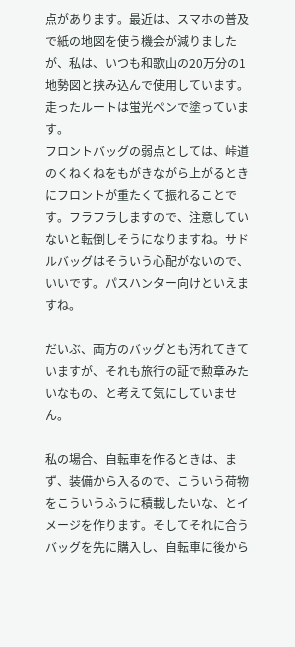点があります。最近は、スマホの普及で紙の地図を使う機会が減りましたが、私は、いつも和歌山の20万分の1地勢図と挟み込んで使用しています。走ったルートは蛍光ペンで塗っています。
フロントバッグの弱点としては、峠道のくねくねをもがきながら上がるときにフロントが重たくて振れることです。フラフラしますので、注意していないと転倒しそうになりますね。サドルバッグはそういう心配がないので、いいです。パスハンター向けといえますね。

だいぶ、両方のバッグとも汚れてきていますが、それも旅行の証で勲章みたいなもの、と考えて気にしていません。

私の場合、自転車を作るときは、まず、装備から入るので、こういう荷物をこういうふうに積載したいな、とイメージを作ります。そしてそれに合うバッグを先に購入し、自転車に後から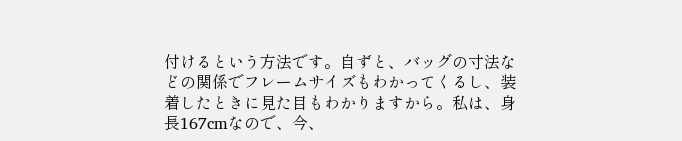付けるという方法です。自ずと、バッグの寸法などの関係でフレームサイズもわかってくるし、装着したときに見た目もわかりますから。私は、身長167cmなので、今、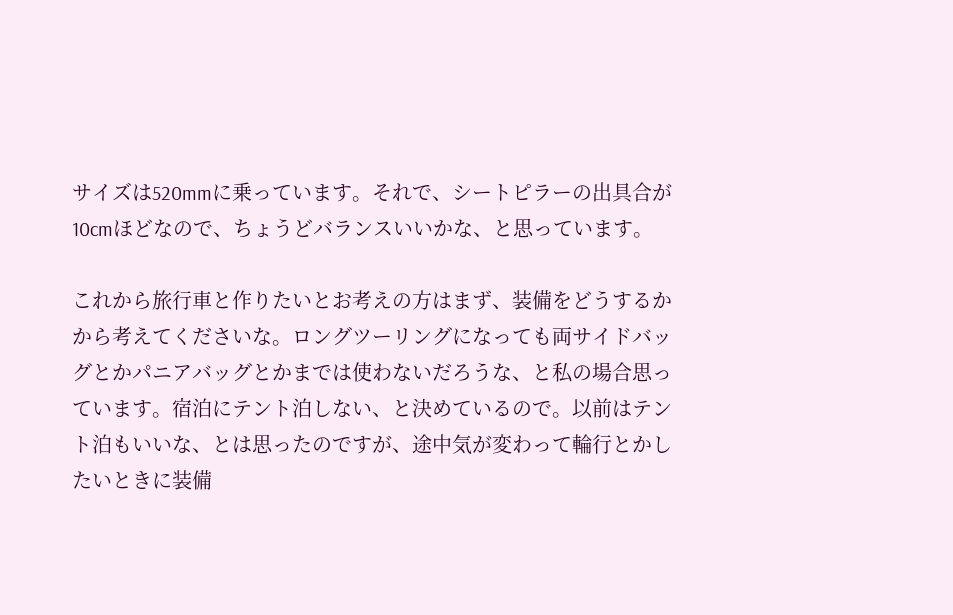サイズは520mmに乗っています。それで、シートピラーの出具合が10cmほどなので、ちょうどバランスいいかな、と思っています。

これから旅行車と作りたいとお考えの方はまず、装備をどうするかから考えてくださいな。ロングツーリングになっても両サイドバッグとかパニアバッグとかまでは使わないだろうな、と私の場合思っています。宿泊にテント泊しない、と決めているので。以前はテント泊もいいな、とは思ったのですが、途中気が変わって輪行とかしたいときに装備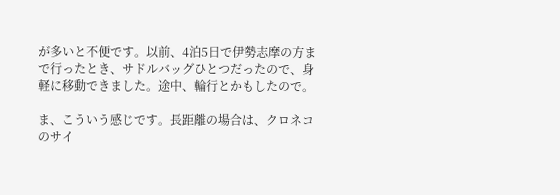が多いと不便です。以前、4泊5日で伊勢志摩の方まで行ったとき、サドルバッグひとつだったので、身軽に移動できました。途中、輪行とかもしたので。

ま、こういう感じです。長距離の場合は、クロネコのサイ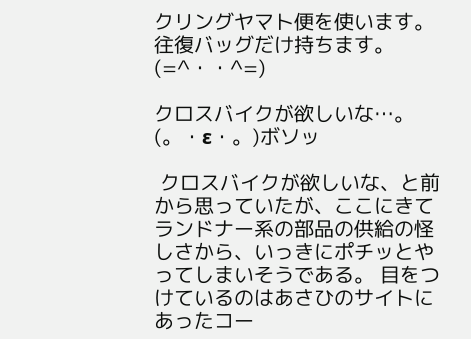クリングヤマト便を使います。往復バッグだけ持ちます。
(=^・・^=)

クロスバイクが欲しいな…。(。・ε・。)ボソッ

 クロスバイクが欲しいな、と前から思っていたが、ここにきてランドナー系の部品の供給の怪しさから、いっきにポチッとやってしまいそうである。 目をつけているのはあさひのサイトにあったコー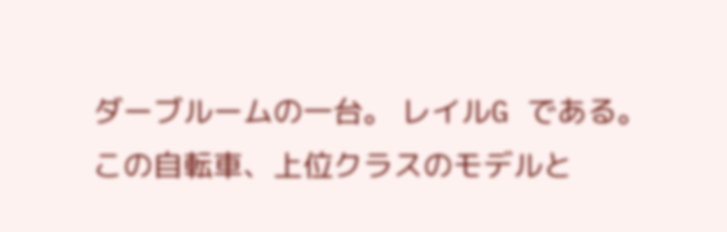ダーブルームの一台。 レイルG である。 この自転車、上位クラスのモデルと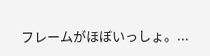フレームがほぼいっしょ。...